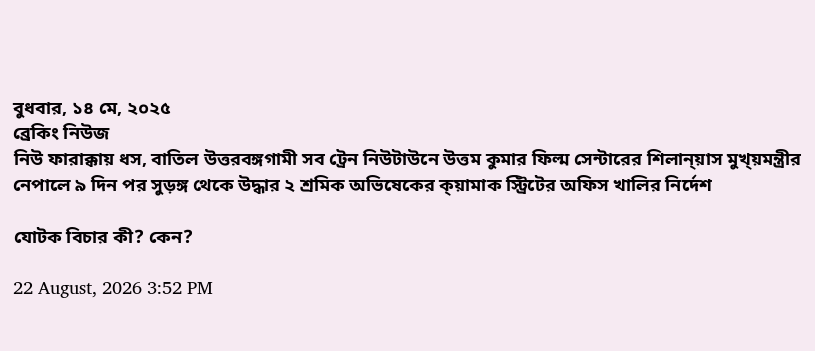বুধবার, ১৪ মে, ২০২৫
ব্রেকিং নিউজ
নিউ ফারাক্কায় ধস, বাতিল উত্তরবঙ্গগামী সব ট্রেন নিউটাউনে উত্তম কুমার ফিল্ম সেন্টারের শিলান্য়াস মুখ্য়মন্ত্রীর নেপালে ৯ দিন পর সুড়ঙ্গ থেকে উদ্ধার ২ শ্রমিক অভিষেকের ক্য়ামাক স্ট্রিটের অফিস খালির নির্দেশ

যোটক বিচার কী? কেন?

22 August, 2026 3:52 PM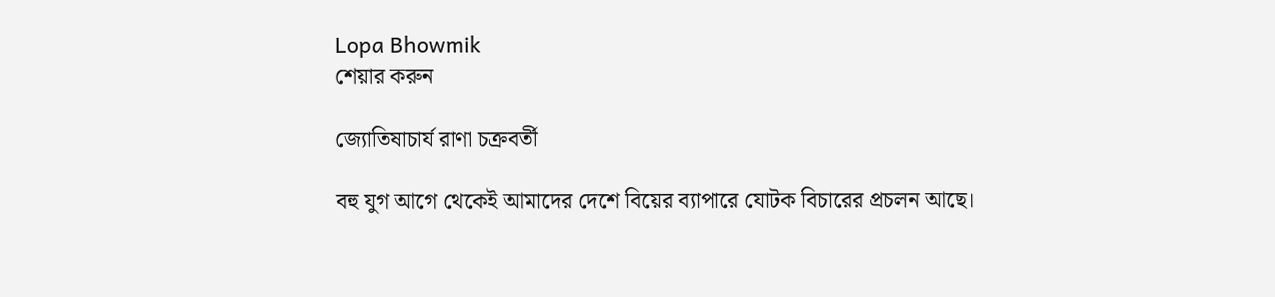Lopa Bhowmik
শেয়ার করুন

জ্যোতিষাচার্য রাণা চক্রবর্তী

বহু যুগ আগে থেকেই আমাদের দেশে বিয়ের ব্যাপারে যোটক বিচারের প্রচলন আছে।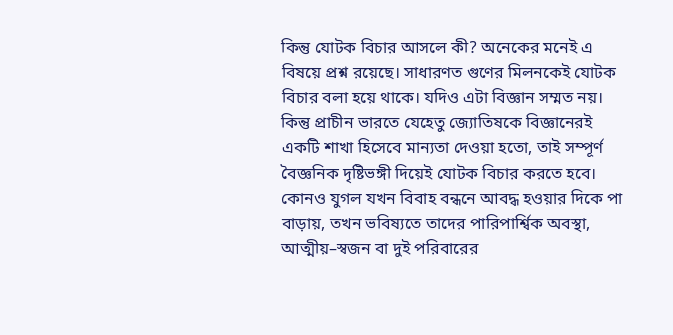কিন্তু যোটক বিচার আসলে কী? অনেকের মনেই এ বিষয়ে প্রশ্ন রয়েছে। সাধারণত গুণের মিলনকেই যোটক বিচার বলা হয়ে থাকে। যদিও এটা বিজ্ঞান সম্মত নয়। কিন্তু প্রাচীন ভারতে যেহেতু জ্যোতিষকে বিজ্ঞানেরই একটি শাখা হিসেবে মান্যতা দেওয়া হতো, তাই সম্পূর্ণ বৈজ্ঞনিক দৃষ্টিভঙ্গী দিয়েই যোটক বিচার করতে হবে। কোনও যুগল যখন বিবাহ বন্ধনে আবদ্ধ হওয়ার দিকে পা বাড়ায়, তখন ভবিষ্যতে তাদের পারিপার্শ্বিক অবস্থা, আত্মীয়–স্বজন বা দুই পরিবারের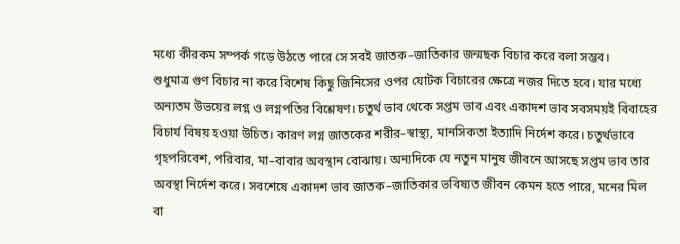মধ্যে কীরকম সম্পর্ক গড়ে উঠতে পারে সে সবই জাতক–জাতিকার জন্মছক বিচার করে বলা সম্ভব।
শুধুমাত্র গুণ বিচার না করে বিশেষ কিছু জিনিসের ওপর যোটক বিচারের ক্ষেত্রে নজর দিতে হবে। যার মধ্যে অন্যতম উভয়ের লগ্ন ও লগ্নপতির বিশ্লেষণ। চতুর্থ ভাব থেকে সপ্তম ভাব এবং একাদশ ভাব সবসময়ই বিবাহের বিচার্য বিষয় হওয়া উচিত। কারণ লগ্ন জাতকের শরীর–স্বাস্থ্য, মানসিকতা ইত্যাদি নির্দেশ করে। চতুর্থভাবে গৃহপরিবেশ, পরিবার, মা–বাবার অবস্থান বোঝায়। অন্যদিকে যে নতুন মানুষ জীবনে আসছে সপ্তম ভাব তার অবস্থা নির্দেশ করে। সবশেষে একাদশ ভাব জাতক–জাতিকার ভবিষ্যত জীবন কেমন হতে পারে, মনের মিল বা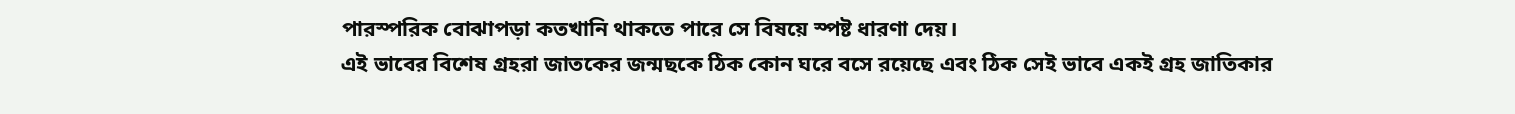পারস্পরিক বোঝাপড়া কতখানি থাকতে পারে সে বিষয়ে স্পষ্ট ধারণা দেয়।
এই ভাবের বিশেষ গ্রহরা জাতকের জন্মছকে ঠিক কোন ঘরে বসে রয়েছে এবং ঠিক সেই ভাবে একই গ্রহ জাতিকার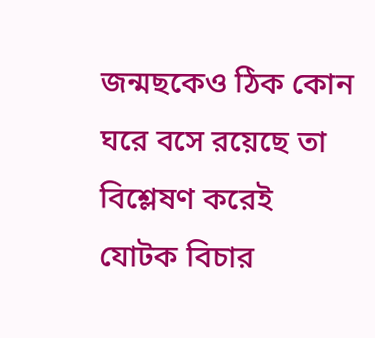জন্মছকেও ঠিক কোন ঘরে বসে রয়েছে তা বিশ্লেষণ করেই যোটক বিচার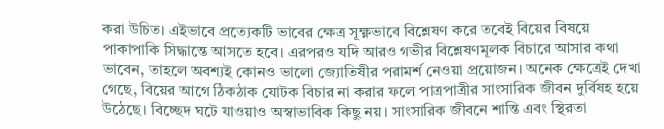করা উচিত। এইভাবে প্রত্যেকটি ভাবের ক্ষেত্র সূক্ষ্ণভাবে বিশ্লেষণ করে তবেই বিয়ের বিষয়ে পাকাপাকি সিদ্ধান্তে আসতে হবে। এরপরও যদি আরও গভীর বিশ্লেষণমূলক বিচারে আসার কথা ভাবেন, তাহলে অবশ্যই কোনও ভালো জ্যোতিষীর পরামর্শ নেওয়া প্রয়োজন। অনেক ক্ষেত্রেই দেখা গেছে, বিয়ের আগে ঠিকঠাক যোটক বিচার না করার ফলে পাত্রপাত্রীর সাংসারিক জীবন দুর্বিষহ হয়ে উঠেছে। বিচ্ছেদ ঘটে যাওয়াও অস্বাভাবিক কিছু নয়। সাংসারিক জীবনে শান্তি এবং স্থিরতা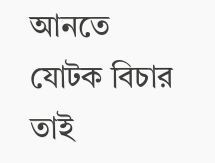আনতে যোটক বিচার তাই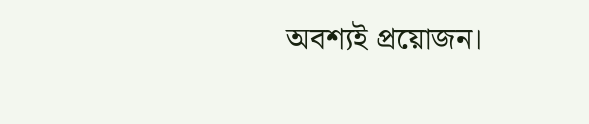অবশ্যই প্রয়োজন। ‌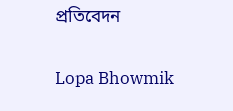প্রতিবেদন

Lopa Bhowmik